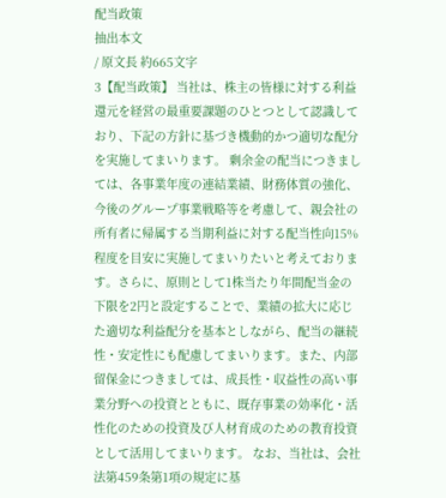配当政策
抽出本文
/ 原文長 約665文字
3【配当政策】 当社は、株主の皆様に対する利益還元を経営の最重要課題のひとつとして認識しており、下記の方針に基づき機動的かつ適切な配分を実施してまいります。 剰余金の配当につきましては、各事業年度の連結業績、財務体質の強化、今後のグループ事業戦略等を考慮して、親会社の所有者に帰属する当期利益に対する配当性向15%程度を目安に実施してまいりたいと考えております。さらに、原則として1株当たり年間配当金の下限を2円と設定することで、業績の拡大に応じた適切な利益配分を基本としながら、配当の継続性・安定性にも配慮してまいります。また、内部留保金につきましては、成長性・収益性の高い事業分野への投資とともに、既存事業の効率化・活性化のための投資及び人材育成のための教育投資として活用してまいります。 なお、当社は、会社法第459条第1項の規定に基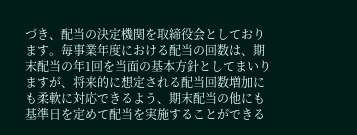づき、配当の決定機関を取締役会としております。毎事業年度における配当の回数は、期末配当の年1回を当面の基本方針としてまいりますが、将来的に想定される配当回数増加にも柔軟に対応できるよう、期末配当の他にも基準日を定めて配当を実施することができる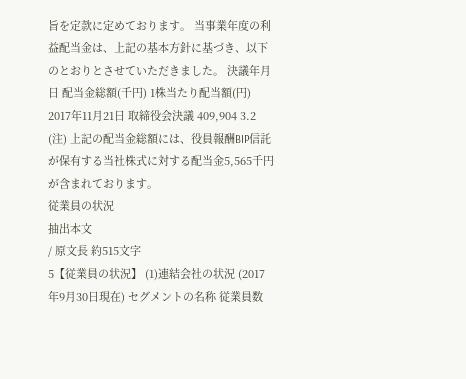旨を定款に定めております。 当事業年度の利益配当金は、上記の基本方針に基づき、以下のとおりとさせていただきました。 決議年月日 配当金総額(千円) 1株当たり配当額(円) 2017年11月21日 取締役会決議 409,904 3.2 (注) 上記の配当金総額には、役員報酬BIP信託が保有する当社株式に対する配当金5,565千円が含まれております。
従業員の状況
抽出本文
/ 原文長 約515文字
5【従業員の状況】 (1)連結会社の状況 (2017年9月30日現在) セグメントの名称 従業員数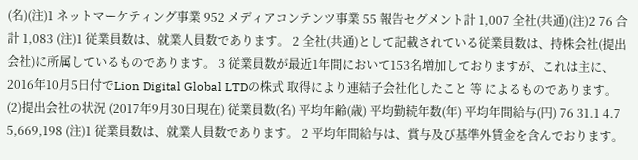(名)(注)1 ネットマーケティング事業 952 メディアコンテンツ事業 55 報告セグメント計 1,007 全社(共通)(注)2 76 合計 1,083 (注)1 従業員数は、就業人員数であります。 2 全社(共通)として記載されている従業員数は、持株会社(提出会社)に所属しているものであります。 3 従業員数が最近1年間において153名増加しておりますが、これは主に、2016年10月5日付でLion Digital Global LTDの株式 取得により連結子会社化したこと 等 によるものであります。 (2)提出会社の状況 (2017年9月30日現在) 従業員数(名) 平均年齢(歳) 平均勤続年数(年) 平均年間給与(円) 76 31.1 4.7 5,669,198 (注)1 従業員数は、就業人員数であります。 2 平均年間給与は、賞与及び基準外賃金を含んでおります。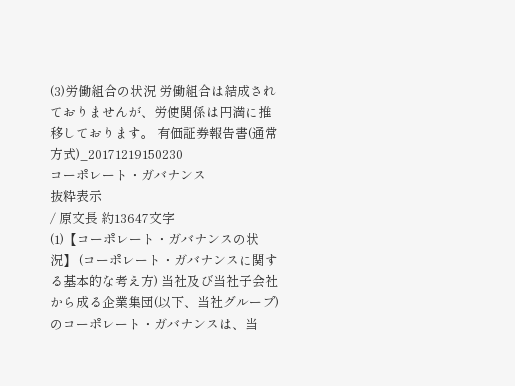(3)労働組合の状況 労働組合は結成されておりませんが、労使関係は円満に推移しております。 有価証券報告書(通常方式)_20171219150230
コーポレート・ガバナンス
抜粋表示
/ 原文長 約13647文字
(1)【コーポレート・ガバナンスの状況】 (コーポレート・ガバナンスに関する基本的な考え方) 当社及び当社子会社から成る企業集団(以下、当社グループ)のコーポレート・ガバナンスは、当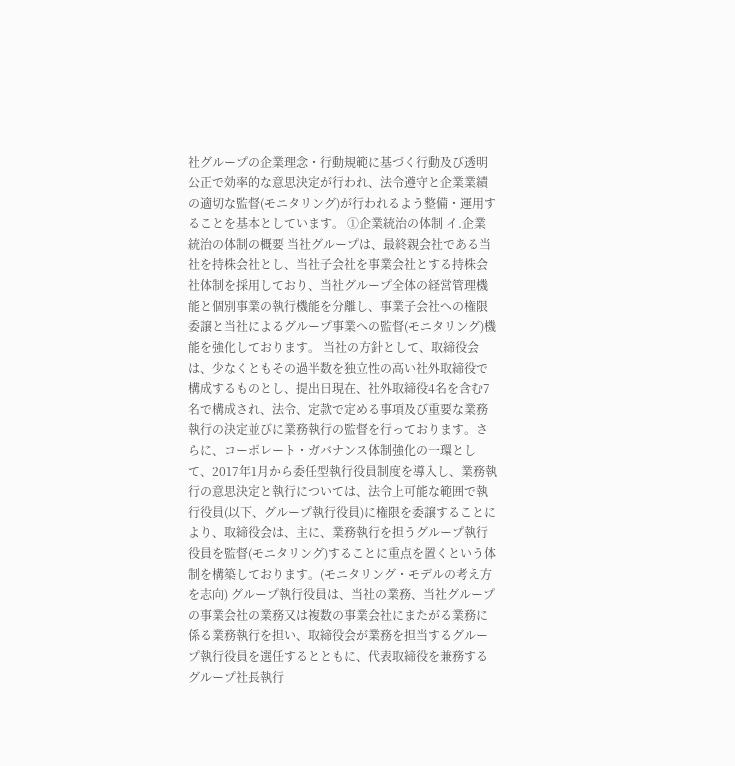社グループの企業理念・行動規範に基づく行動及び透明公正で効率的な意思決定が行われ、法令遵守と企業業績の適切な監督(モニタリング)が行われるよう整備・運用することを基本としています。 ①企業統治の体制 イ.企業統治の体制の概要 当社グループは、最終親会社である当社を持株会社とし、当社子会社を事業会社とする持株会社体制を採用しており、当社グループ全体の経営管理機能と個別事業の執行機能を分離し、事業子会社への権限委譲と当社によるグループ事業への監督(モニタリング)機能を強化しております。 当社の方針として、取締役会は、少なくともその過半数を独立性の高い社外取締役で構成するものとし、提出日現在、社外取締役4名を含む7名で構成され、法令、定款で定める事項及び重要な業務執行の決定並びに業務執行の監督を行っております。さらに、コーポレート・ガバナンス体制強化の一環として、2017年1月から委任型執行役員制度を導入し、業務執行の意思決定と執行については、法令上可能な範囲で執行役員(以下、グループ執行役員)に権限を委譲することにより、取締役会は、主に、業務執行を担うグループ執行役員を監督(モニタリング)することに重点を置くという体制を構築しております。(モニタリング・モデルの考え方を志向) グループ執行役員は、当社の業務、当社グループの事業会社の業務又は複数の事業会社にまたがる業務に係る業務執行を担い、取締役会が業務を担当するグループ執行役員を選任するとともに、代表取締役を兼務するグループ社長執行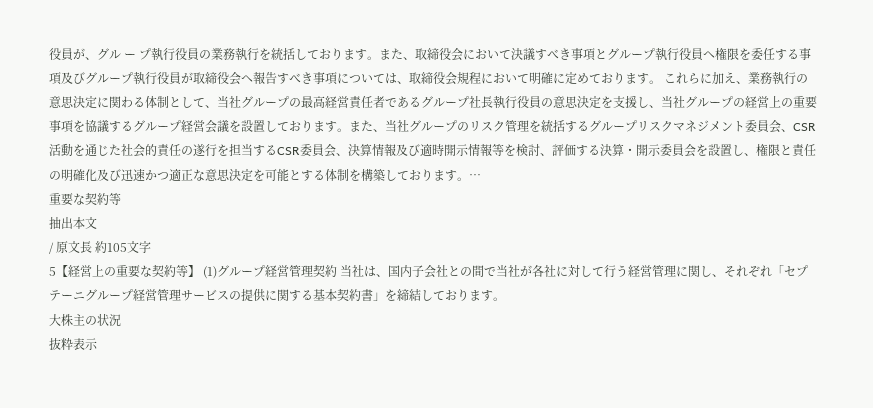役員が、グル ー プ執行役員の業務執行を統括しております。また、取締役会において決議すべき事項とグループ執行役員へ権限を委任する事項及びグループ執行役員が取締役会へ報告すべき事項については、取締役会規程において明確に定めております。 これらに加え、業務執行の意思決定に関わる体制として、当社グループの最高経営責任者であるグループ社長執行役員の意思決定を支援し、当社グループの経営上の重要事項を協議するグループ経営会議を設置しております。また、当社グループのリスク管理を統括するグループリスクマネジメント委員会、CSR活動を通じた社会的責任の遂行を担当するCSR委員会、決算情報及び適時開示情報等を検討、評価する決算・開示委員会を設置し、権限と責任の明確化及び迅速かつ適正な意思決定を可能とする体制を構築しております。…
重要な契約等
抽出本文
/ 原文長 約105文字
5【経営上の重要な契約等】 (1)グループ経営管理契約 当社は、国内子会社との間で当社が各社に対して行う経営管理に関し、それぞれ「セプテーニグループ経営管理サービスの提供に関する基本契約書」を締結しております。
大株主の状況
抜粋表示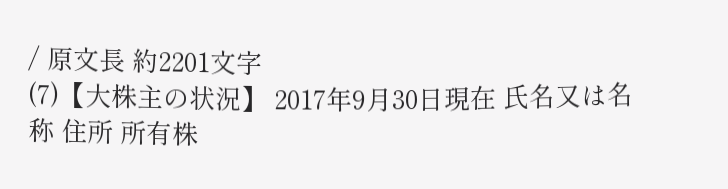/ 原文長 約2201文字
(7)【大株主の状況】 2017年9月30日現在 氏名又は名称 住所 所有株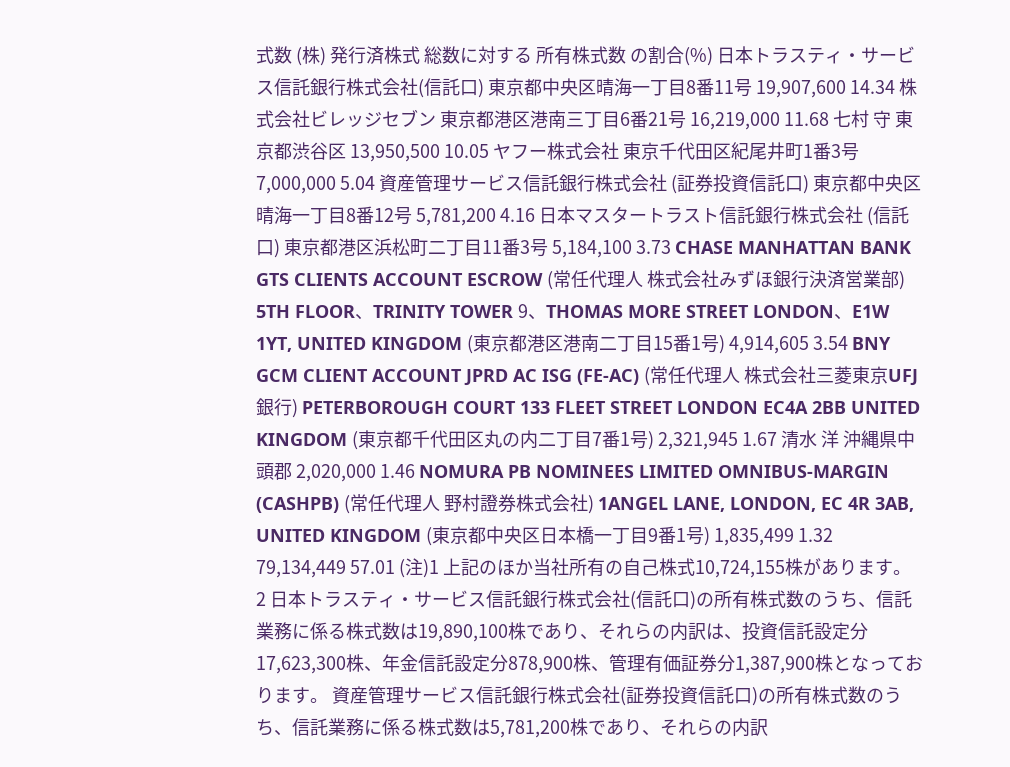式数 (株) 発行済株式 総数に対する 所有株式数 の割合(%) 日本トラスティ・サービス信託銀行株式会社(信託口) 東京都中央区晴海一丁目8番11号 19,907,600 14.34 株式会社ビレッジセブン 東京都港区港南三丁目6番21号 16,219,000 11.68 七村 守 東京都渋谷区 13,950,500 10.05 ヤフー株式会社 東京千代田区紀尾井町1番3号 7,000,000 5.04 資産管理サービス信託銀行株式会社 (証券投資信託口) 東京都中央区晴海一丁目8番12号 5,781,200 4.16 日本マスタートラスト信託銀行株式会社 (信託口) 東京都港区浜松町二丁目11番3号 5,184,100 3.73 CHASE MANHATTAN BANK GTS CLIENTS ACCOUNT ESCROW (常任代理人 株式会社みずほ銀行決済営業部) 5TH FLOOR、TRINITY TOWER 9、THOMAS MORE STREET LONDON、E1W 1YT, UNITED KINGDOM (東京都港区港南二丁目15番1号) 4,914,605 3.54 BNY GCM CLIENT ACCOUNT JPRD AC ISG (FE-AC) (常任代理人 株式会社三菱東京UFJ銀行) PETERBOROUGH COURT 133 FLEET STREET LONDON EC4A 2BB UNITED KINGDOM (東京都千代田区丸の内二丁目7番1号) 2,321,945 1.67 清水 洋 沖縄県中頭郡 2,020,000 1.46 NOMURA PB NOMINEES LIMITED OMNIBUS-MARGIN (CASHPB) (常任代理人 野村證券株式会社) 1ANGEL LANE, LONDON, EC 4R 3AB, UNITED KINGDOM (東京都中央区日本橋一丁目9番1号) 1,835,499 1.32 79,134,449 57.01 (注)1 上記のほか当社所有の自己株式10,724,155株があります。 2 日本トラスティ・サービス信託銀行株式会社(信託口)の所有株式数のうち、信託業務に係る株式数は19,890,100株であり、それらの内訳は、投資信託設定分17,623,300株、年金信託設定分878,900株、管理有価証券分1,387,900株となっております。 資産管理サービス信託銀行株式会社(証券投資信託口)の所有株式数のうち、信託業務に係る株式数は5,781,200株であり、それらの内訳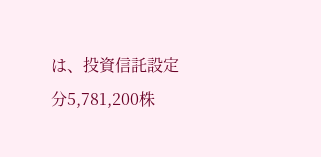は、投資信託設定分5,781,200株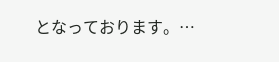となっております。…